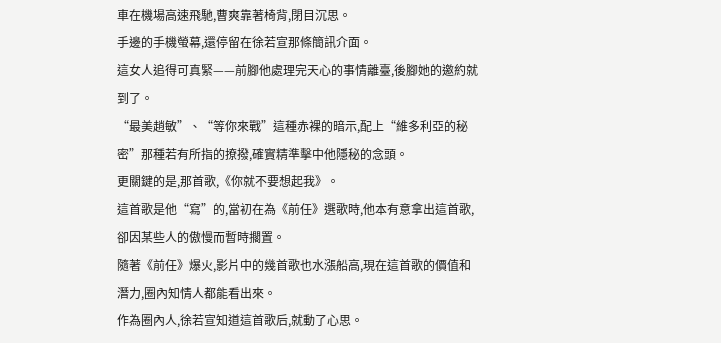車在機場高速飛馳,曹爽靠著椅背,閉目沉思。
手邊的手機螢幕,還停留在徐若宣那條簡訊介面。
這女人追得可真緊——前腳他處理完天心的事情離臺,後腳她的邀約就到了。
“最美趙敏”、“等你來戰”這種赤裸的暗示,配上“維多利亞的秘密”那種若有所指的撩撥,確實精準擊中他隱秘的念頭。
更關鍵的是,那首歌,《你就不要想起我》。
這首歌是他“寫”的,當初在為《前任》選歌時,他本有意拿出這首歌,卻因某些人的傲慢而暫時擱置。
隨著《前任》爆火,影片中的幾首歌也水漲船高,現在這首歌的價值和潛力,圈內知情人都能看出來。
作為圈內人,徐若宣知道這首歌后,就動了心思。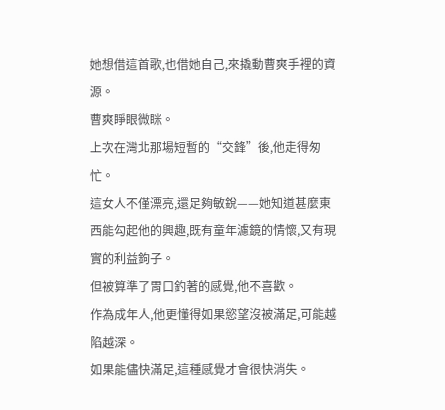她想借這首歌,也借她自己,來撬動曹爽手裡的資源。
曹爽睜眼微眯。
上次在灣北那場短暫的“交鋒”後,他走得匆忙。
這女人不僅漂亮,還足夠敏銳——她知道甚麼東西能勾起他的興趣,既有童年濾鏡的情懷,又有現實的利益鉤子。
但被算準了胃口釣著的感覺,他不喜歡。
作為成年人,他更懂得如果慾望沒被滿足,可能越陷越深。
如果能儘快滿足,這種感覺才會很快消失。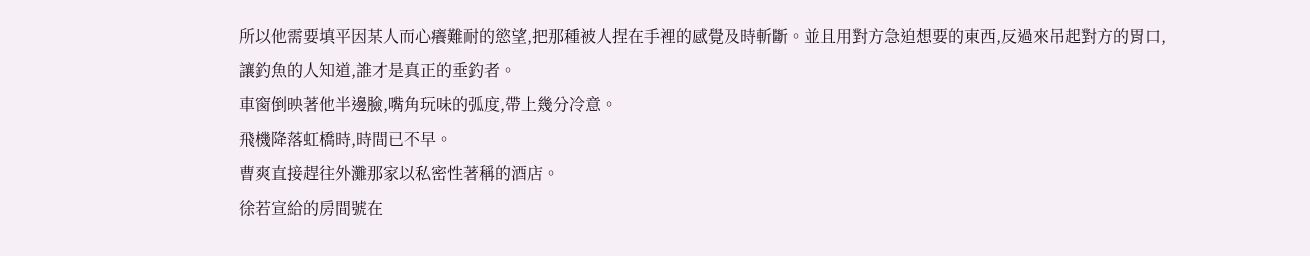所以他需要填平因某人而心癢難耐的慾望,把那種被人捏在手裡的感覺及時斬斷。並且用對方急迫想要的東西,反過來吊起對方的胃口,
讓釣魚的人知道,誰才是真正的垂釣者。
車窗倒映著他半邊臉,嘴角玩味的弧度,帶上幾分冷意。
飛機降落虹橋時,時間已不早。
曹爽直接趕往外灘那家以私密性著稱的酒店。
徐若宣給的房間號在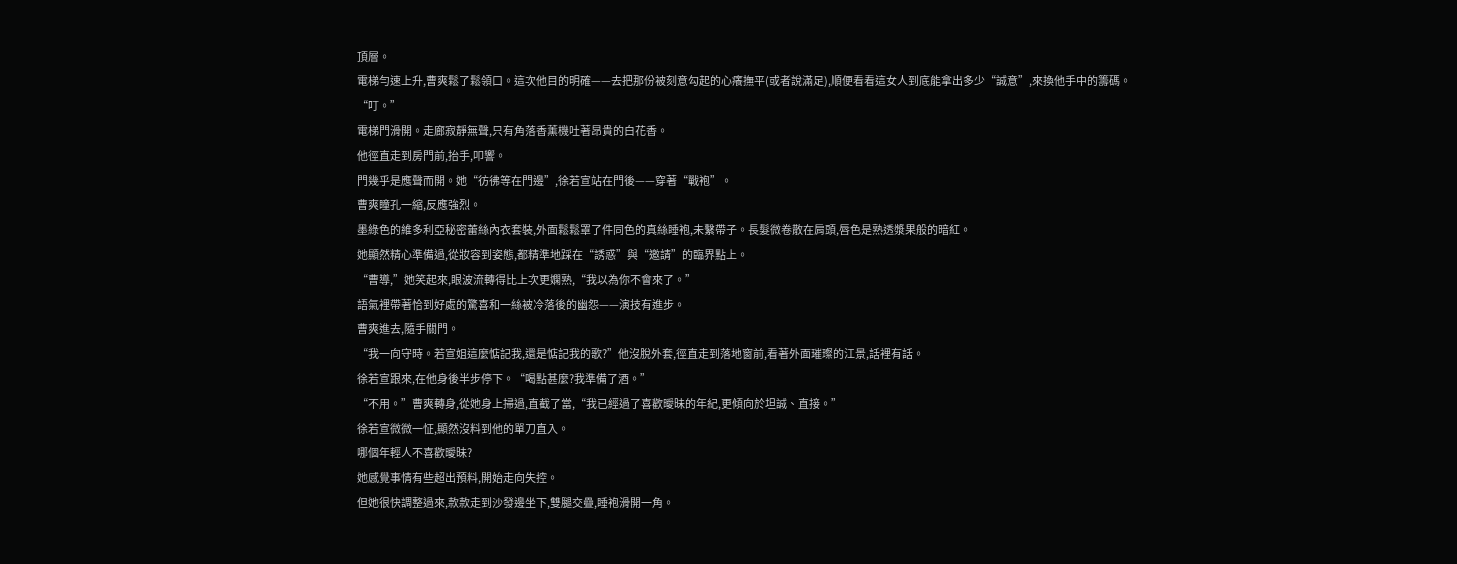頂層。
電梯勻速上升,曹爽鬆了鬆領口。這次他目的明確——去把那份被刻意勾起的心癢撫平(或者說滿足),順便看看這女人到底能拿出多少“誠意”,來換他手中的籌碼。
“叮。”
電梯門滑開。走廊寂靜無聲,只有角落香薰機吐著昂貴的白花香。
他徑直走到房門前,抬手,叩響。
門幾乎是應聲而開。她“彷彿等在門邊”,徐若宣站在門後——穿著“戰袍”。
曹爽瞳孔一縮,反應強烈。
墨綠色的維多利亞秘密蕾絲內衣套裝,外面鬆鬆罩了件同色的真絲睡袍,未繫帶子。長髮微卷散在肩頭,唇色是熟透漿果般的暗紅。
她顯然精心準備過,從妝容到姿態,都精準地踩在“誘惑”與“邀請”的臨界點上。
“曹導,”她笑起來,眼波流轉得比上次更嫻熟,“我以為你不會來了。”
語氣裡帶著恰到好處的驚喜和一絲被冷落後的幽怨——演技有進步。
曹爽進去,隨手關門。
“我一向守時。若宣姐這麼惦記我,還是惦記我的歌?”他沒脫外套,徑直走到落地窗前,看著外面璀璨的江景,話裡有話。
徐若宣跟來,在他身後半步停下。“喝點甚麼?我準備了酒。”
“不用。”曹爽轉身,從她身上掃過,直截了當,“我已經過了喜歡曖昧的年紀,更傾向於坦誠、直接。”
徐若宣微微一怔,顯然沒料到他的單刀直入。
哪個年輕人不喜歡曖昧?
她感覺事情有些超出預料,開始走向失控。
但她很快調整過來,款款走到沙發邊坐下,雙腿交疊,睡袍滑開一角。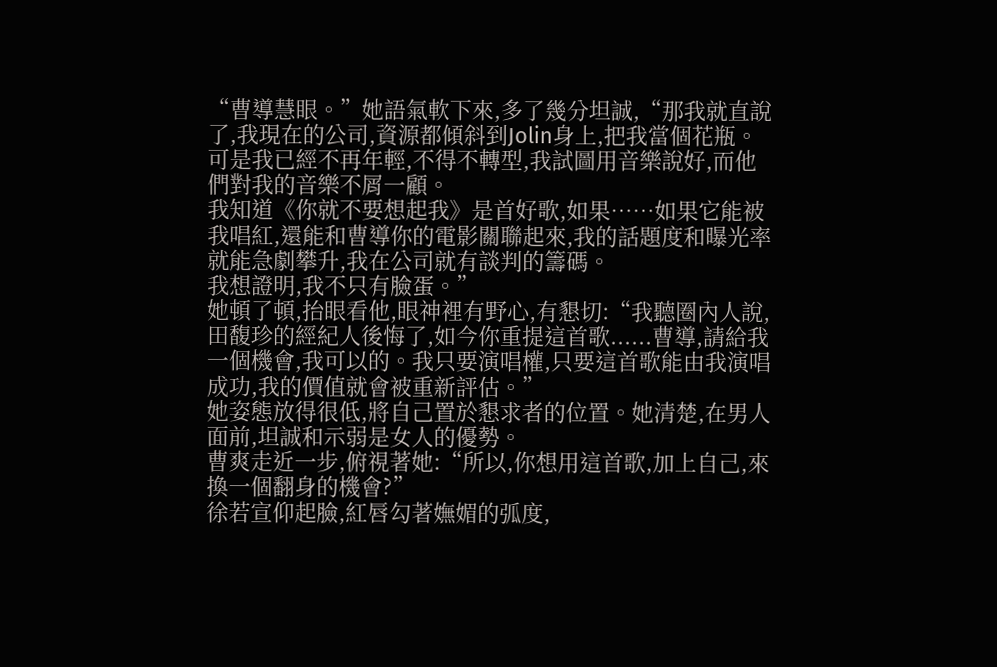“曹導慧眼。”她語氣軟下來,多了幾分坦誠,“那我就直說了,我現在的公司,資源都傾斜到Jolin身上,把我當個花瓶。
可是我已經不再年輕,不得不轉型,我試圖用音樂說好,而他們對我的音樂不屑一顧。
我知道《你就不要想起我》是首好歌,如果……如果它能被我唱紅,還能和曹導你的電影關聯起來,我的話題度和曝光率就能急劇攀升,我在公司就有談判的籌碼。
我想證明,我不只有臉蛋。”
她頓了頓,抬眼看他,眼神裡有野心,有懇切:“我聽圈內人說,田馥珍的經紀人後悔了,如今你重提這首歌......曹導,請給我一個機會,我可以的。我只要演唱權,只要這首歌能由我演唱成功,我的價值就會被重新評估。”
她姿態放得很低,將自己置於懇求者的位置。她清楚,在男人面前,坦誠和示弱是女人的優勢。
曹爽走近一步,俯視著她:“所以,你想用這首歌,加上自己,來換一個翻身的機會?”
徐若宣仰起臉,紅唇勾著嫵媚的弧度,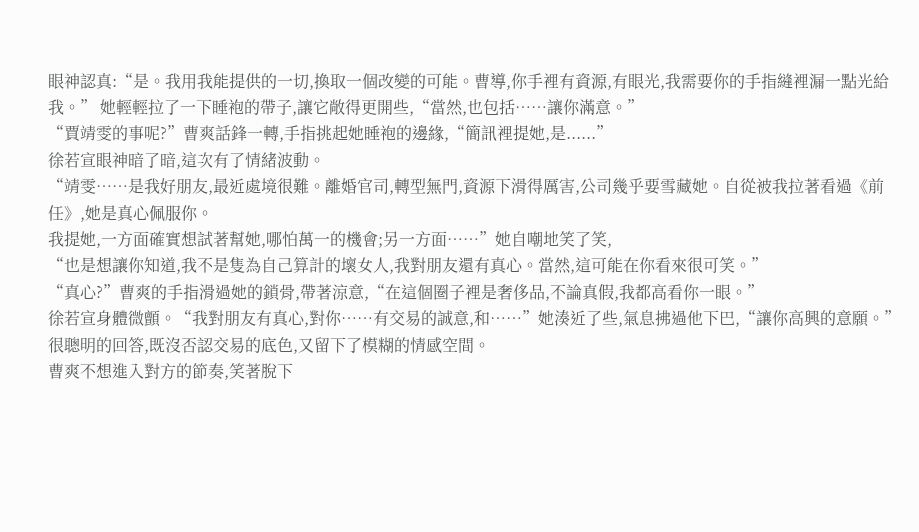眼神認真:“是。我用我能提供的一切,換取一個改變的可能。曹導,你手裡有資源,有眼光,我需要你的手指縫裡漏一點光給我。” 她輕輕拉了一下睡袍的帶子,讓它敞得更開些,“當然,也包括……讓你滿意。”
“賈靖雯的事呢?”曹爽話鋒一轉,手指挑起她睡袍的邊緣,“簡訊裡提她,是......”
徐若宣眼神暗了暗,這次有了情緒波動。
“靖雯……是我好朋友,最近處境很難。離婚官司,轉型無門,資源下滑得厲害,公司幾乎要雪藏她。自從被我拉著看過《前任》,她是真心佩服你。
我提她,一方面確實想試著幫她,哪怕萬一的機會;另一方面……”她自嘲地笑了笑,
“也是想讓你知道,我不是隻為自己算計的壞女人,我對朋友還有真心。當然,這可能在你看來很可笑。”
“真心?”曹爽的手指滑過她的鎖骨,帶著涼意,“在這個圈子裡是奢侈品,不論真假,我都高看你一眼。”
徐若宣身體微顫。“我對朋友有真心,對你……有交易的誠意,和……”她湊近了些,氣息拂過他下巴,“讓你高興的意願。”
很聰明的回答,既沒否認交易的底色,又留下了模糊的情感空間。
曹爽不想進入對方的節奏,笑著脫下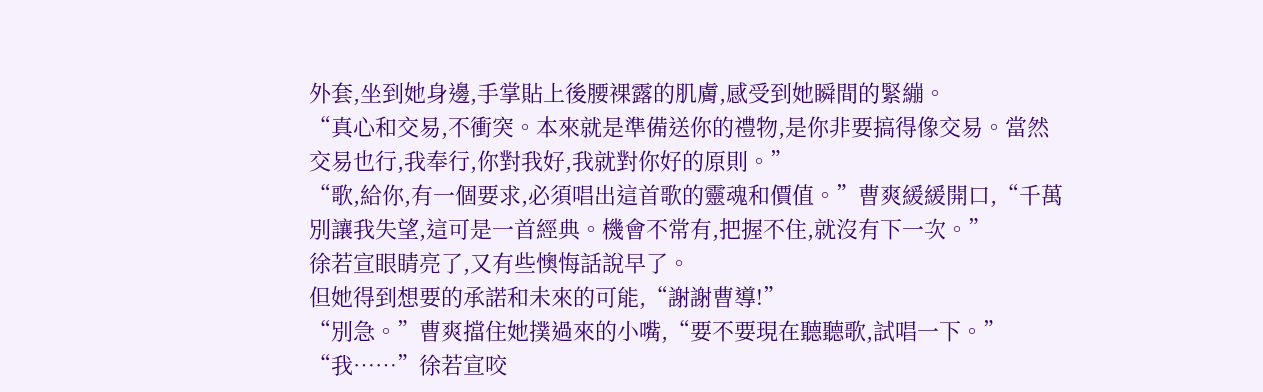外套,坐到她身邊,手掌貼上後腰裸露的肌膚,感受到她瞬間的緊繃。
“真心和交易,不衝突。本來就是準備送你的禮物,是你非要搞得像交易。當然交易也行,我奉行,你對我好,我就對你好的原則。”
“歌,給你,有一個要求,必須唱出這首歌的靈魂和價值。”曹爽緩緩開口,“千萬別讓我失望,這可是一首經典。機會不常有,把握不住,就沒有下一次。”
徐若宣眼睛亮了,又有些懊悔話說早了。
但她得到想要的承諾和未來的可能,“謝謝曹導!”
“別急。”曹爽擋住她撲過來的小嘴,“要不要現在聽聽歌,試唱一下。”
“我……”徐若宣咬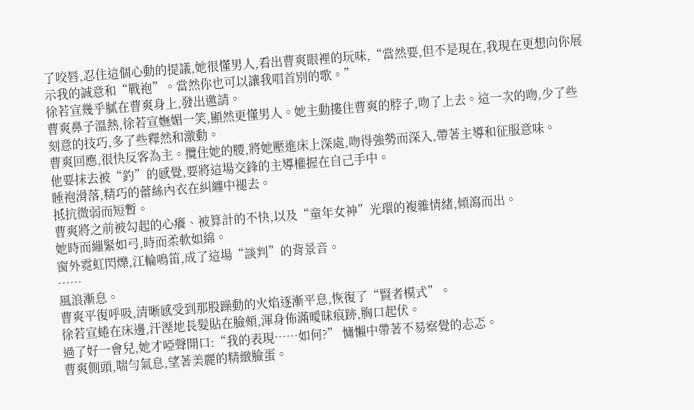了咬唇,忍住這個心動的提議,她很懂男人,看出曹爽眼裡的玩味,“當然要,但不是現在,我現在更想向你展示我的誠意和“戰袍”。當然你也可以讓我唱首別的歌。”
徐若宣幾乎膩在曹爽身上,發出邀請。
曹爽鼻子溫熱,徐若宣嫵媚一笑,顯然更懂男人。她主動摟住曹爽的脖子,吻了上去。這一次的吻,少了些刻意的技巧,多了些釋然和激動。
曹爽回應,很快反客為主。攬住她的腰,將她壓進床上深處,吻得強勢而深入,帶著主導和征服意味。
他要抹去被“釣”的感覺,要將這場交鋒的主導權握在自己手中。
睡袍滑落,精巧的蕾絲內衣在糾纏中褪去。
抵抗微弱而短暫。
曹爽將之前被勾起的心癢、被算計的不快,以及“童年女神”光環的複雜情緒,傾瀉而出。
她時而繃緊如弓,時而柔軟如綿。
窗外霓虹閃爍,江輪鳴笛,成了這場“談判”的背景音。
……
風浪漸息。
曹爽平復呼吸,清晰感受到那股躁動的火焰逐漸平息,恢復了“賢者模式”。
徐若宣蜷在床邊,汗溼地長髮貼在臉頰,渾身佈滿曖昧痕跡,胸口起伏。
過了好一會兒,她才啞聲開口:“我的表現……如何?” 慵懶中帶著不易察覺的忐忑。
曹爽側頭,喘勻氣息,望著美麗的精緻臉蛋。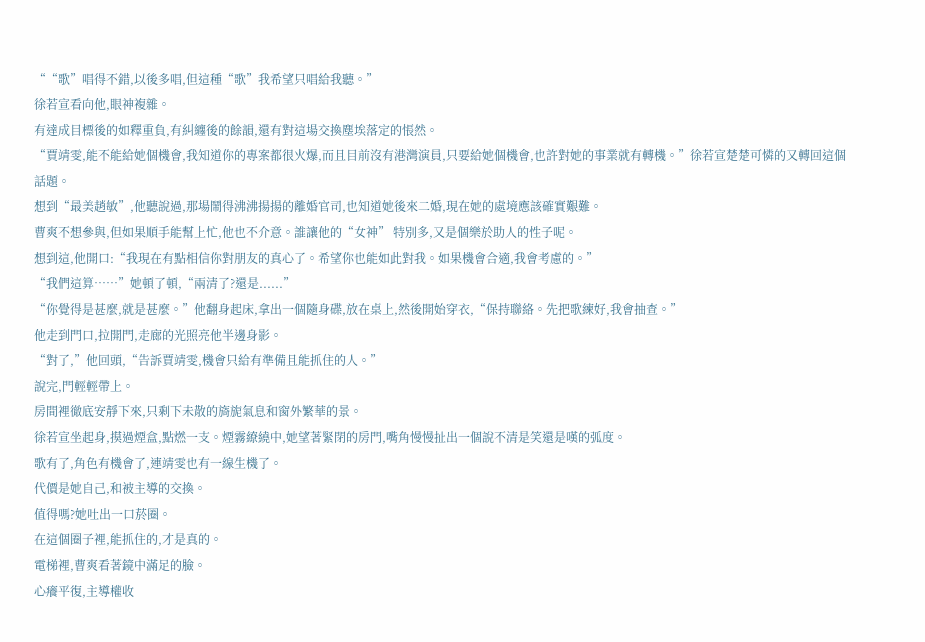““歌”唱得不錯,以後多唱,但這種“歌”我希望只唱給我聽。”
徐若宣看向他,眼神複雜。
有達成目標後的如釋重負,有糾纏後的餘韻,還有對這場交換塵埃落定的悵然。
“賈靖雯,能不能給她個機會,我知道你的專案都很火爆,而且目前沒有港灣演員,只要給她個機會,也許對她的事業就有轉機。”徐若宣楚楚可憐的又轉回這個話題。
想到“最美趙敏”,他聽說過,那場鬧得沸沸揚揚的離婚官司,也知道她後來二婚,現在她的處境應該確實艱難。
曹爽不想參與,但如果順手能幫上忙,他也不介意。誰讓他的“女神” 特別多,又是個樂於助人的性子呢。
想到這,他開口:“我現在有點相信你對朋友的真心了。希望你也能如此對我。如果機會合適,我會考慮的。”
“我們這算……”她頓了頓,“兩清了?還是......”
“你覺得是甚麼,就是甚麼。”他翻身起床,拿出一個隨身碟,放在桌上,然後開始穿衣,“保持聯絡。先把歌練好,我會抽查。”
他走到門口,拉開門,走廊的光照亮他半邊身影。
“對了,”他回頭,“告訴賈靖雯,機會只給有準備且能抓住的人。”
說完,門輕輕帶上。
房間裡徹底安靜下來,只剩下未散的旖旎氣息和窗外繁華的景。
徐若宣坐起身,摸過煙盒,點燃一支。煙霧繚繞中,她望著緊閉的房門,嘴角慢慢扯出一個說不清是笑還是嘆的弧度。
歌有了,角色有機會了,連靖雯也有一線生機了。
代價是她自己,和被主導的交換。
值得嗎?她吐出一口菸圈。
在這個圈子裡,能抓住的,才是真的。
電梯裡,曹爽看著鏡中滿足的臉。
心癢平復,主導權收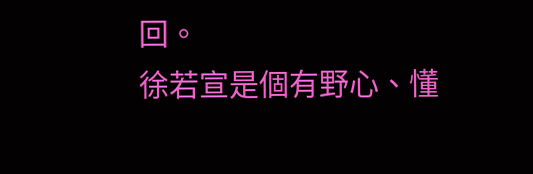回。
徐若宣是個有野心、懂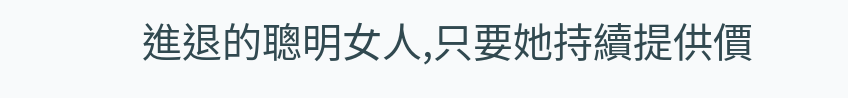進退的聰明女人,只要她持續提供價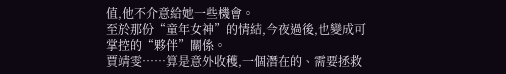值,他不介意給她一些機會。
至於那份“童年女神”的情結,今夜過後,也變成可掌控的“夥伴”關係。
賈靖雯……算是意外收穫,一個潛在的、需要拯救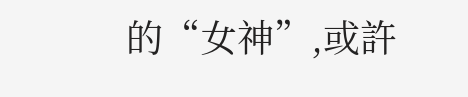的“女神”,或許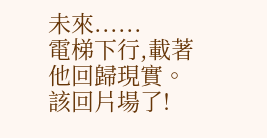未來......
電梯下行,載著他回歸現實。
該回片場了!